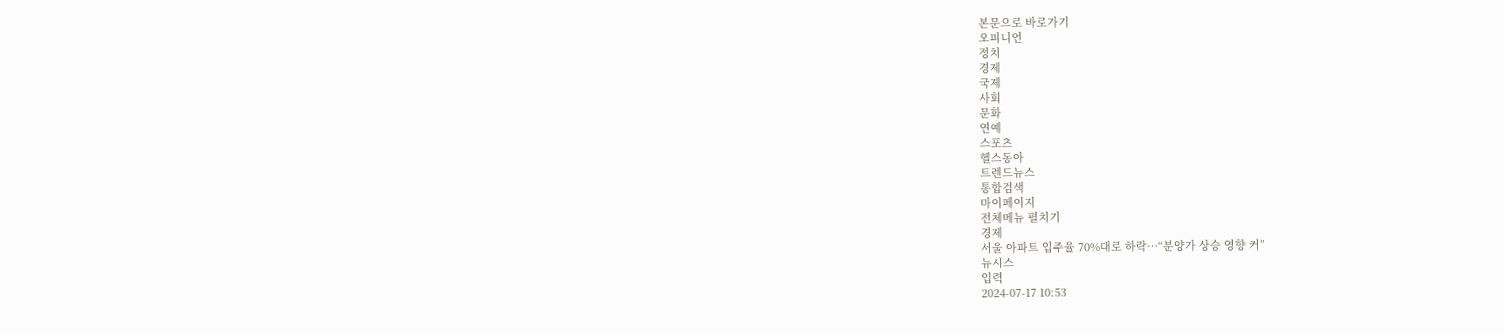본문으로 바로가기
오피니언
정치
경제
국제
사회
문화
연예
스포츠
헬스동아
트렌드뉴스
통합검색
마이페이지
전체메뉴 펼치기
경제
서울 아파트 입주율 70%대로 하락…“분양가 상승 영향 커”
뉴시스
입력
2024-07-17 10:53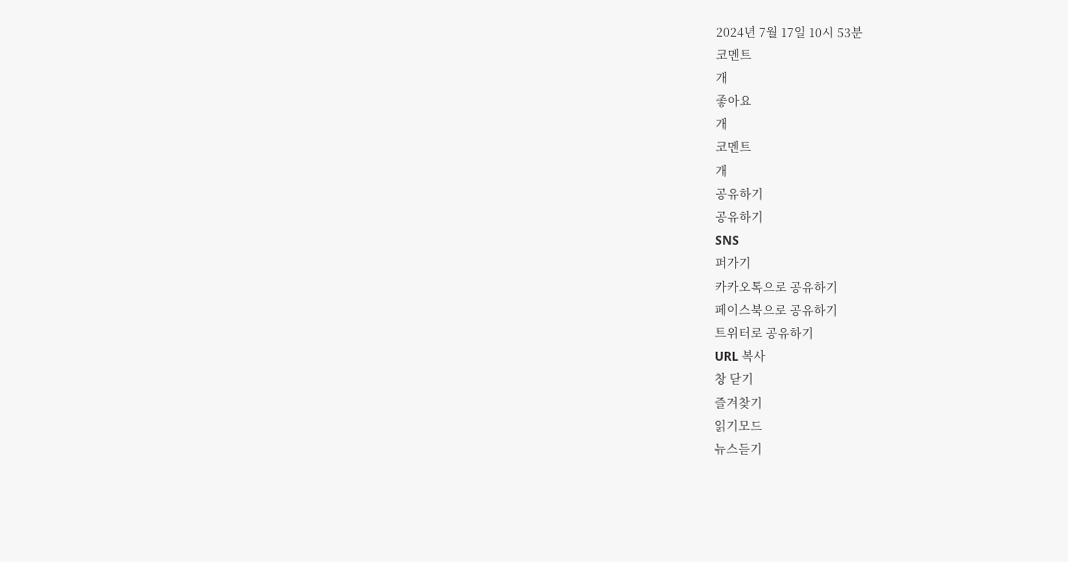2024년 7월 17일 10시 53분
코멘트
개
좋아요
개
코멘트
개
공유하기
공유하기
SNS
퍼가기
카카오톡으로 공유하기
페이스북으로 공유하기
트위터로 공유하기
URL 복사
창 닫기
즐겨찾기
읽기모드
뉴스듣기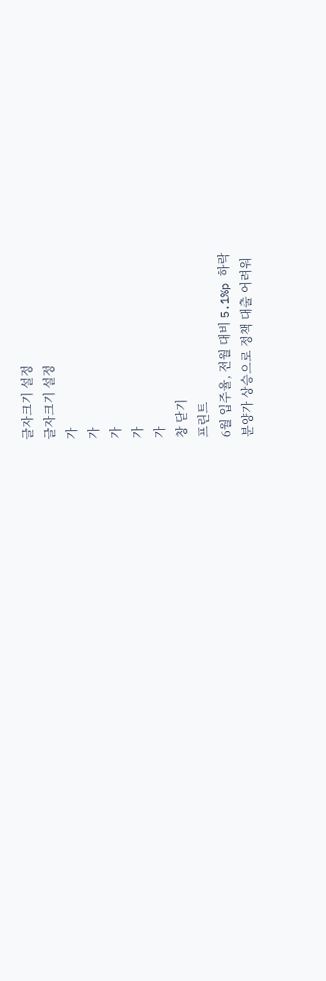글자크기 설정
글자크기 설정
가
가
가
가
가
창 닫기
프린트
6월 입주율, 전월 대비 5.1%p 하락
분양가 상승으로 정책 대출 어려워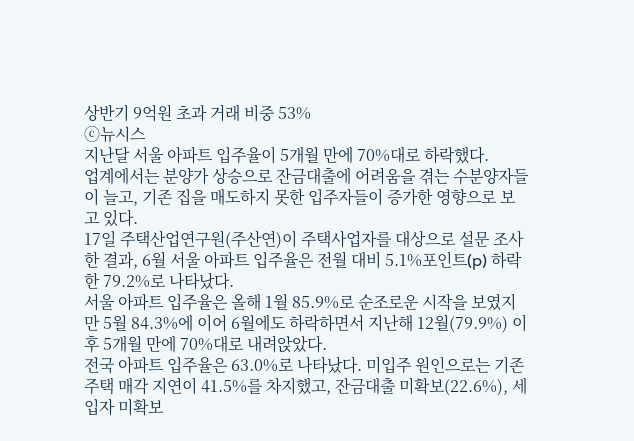상반기 9억원 초과 거래 비중 53%
ⓒ뉴시스
지난달 서울 아파트 입주율이 5개월 만에 70%대로 하락했다.
업계에서는 분양가 상승으로 잔금대출에 어려움을 겪는 수분양자들이 늘고, 기존 집을 매도하지 못한 입주자들이 증가한 영향으로 보고 있다.
17일 주택산업연구원(주산연)이 주택사업자를 대상으로 설문 조사한 결과, 6월 서울 아파트 입주율은 전월 대비 5.1%포인트(p) 하락한 79.2%로 나타났다.
서울 아파트 입주율은 올해 1월 85.9%로 순조로운 시작을 보였지만 5월 84.3%에 이어 6월에도 하락하면서 지난해 12월(79.9%) 이후 5개월 만에 70%대로 내려앉았다.
전국 아파트 입주율은 63.0%로 나타났다. 미입주 원인으로는 기존 주택 매각 지연이 41.5%를 차지했고, 잔금대출 미확보(22.6%), 세입자 미확보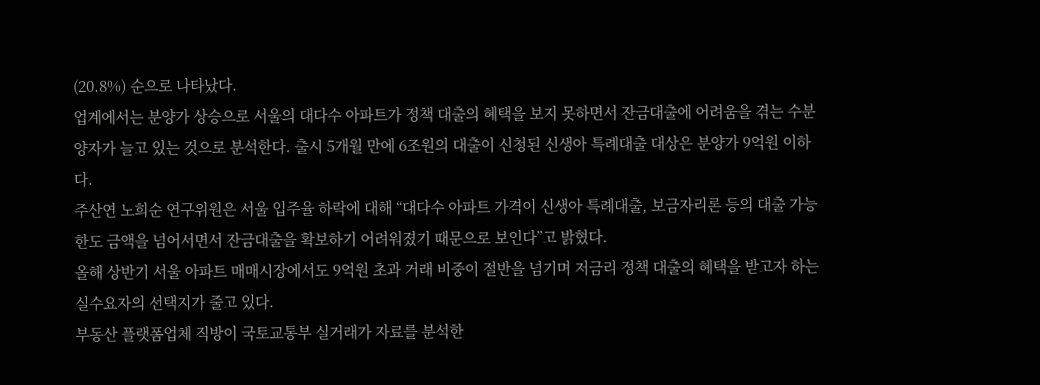(20.8%) 순으로 나타났다.
업계에서는 분양가 상승으로 서울의 대다수 아파트가 정책 대출의 혜택을 보지 못하면서 잔금대출에 어려움을 겪는 수분양자가 늘고 있는 것으로 분석한다. 출시 5개월 만에 6조원의 대출이 신청된 신생아 특례대출 대상은 분양가 9억원 이하다.
주산연 노희순 연구위원은 서울 입주율 하락에 대해 “대다수 아파트 가격이 신생아 특례대출, 보금자리론 등의 대출 가능 한도 금액을 넘어서면서 잔금대출을 확보하기 어려워졌기 때문으로 보인다”고 밝혔다.
올해 상반기 서울 아파트 매매시장에서도 9억원 초과 거래 비중이 절반을 넘기며 저금리 정책 대출의 혜택을 받고자 하는 실수요자의 선택지가 줄고 있다.
부동산 플랫폼업체 직방이 국토교통부 실거래가 자료를 분석한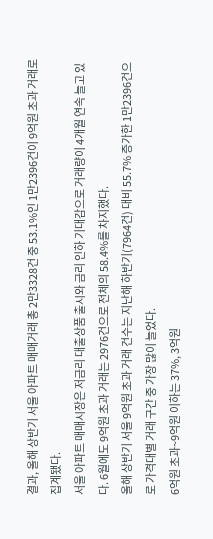결과, 올해 상반기 서울 아파트 매매거래 총 2만3328건 중 53.1%인 1만2396건이 9억원 초과 거래로 집계됐다.
서울 아파트 매매시장은 저금리 대출상품 출시와 금리 인하 기대감으로 거래량이 4개월 연속 늘고 있다. 6월에도 9억원 초과 거래는 2976건으로 전체의 58.4%를 차지했다.
올해 상반기 서울 9억원 초과 거래 건수는 지난해 하반기(7964건) 대비 55.7% 증가한 1만2396건으로 가격대별 거래 구간 중 가장 많이 늘었다.
6억원 초과~9억원 이하는 37%, 3억원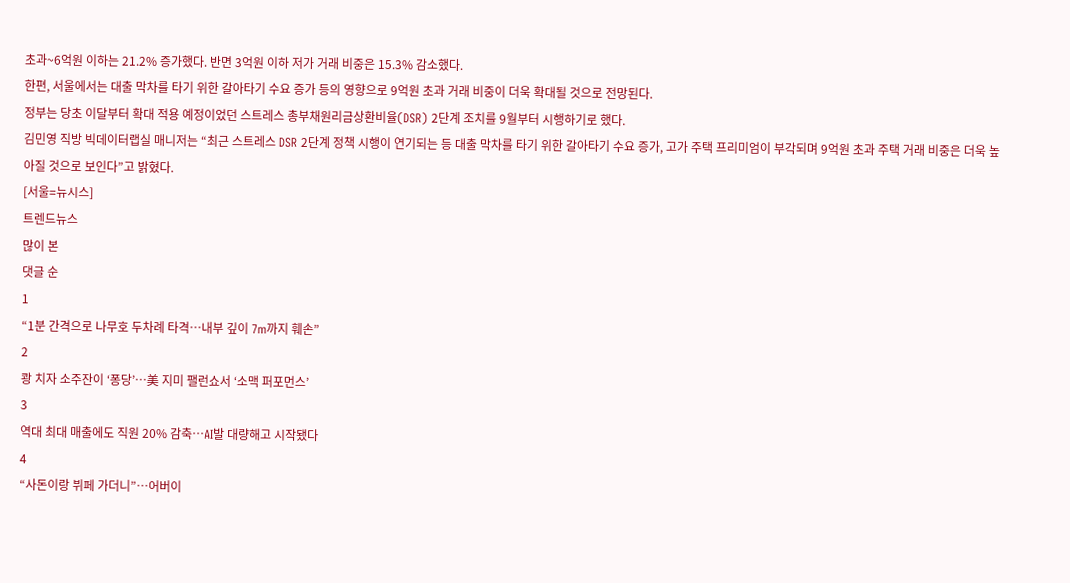초과~6억원 이하는 21.2% 증가했다. 반면 3억원 이하 저가 거래 비중은 15.3% 감소했다.
한편, 서울에서는 대출 막차를 타기 위한 갈아타기 수요 증가 등의 영향으로 9억원 초과 거래 비중이 더욱 확대될 것으로 전망된다.
정부는 당초 이달부터 확대 적용 예정이었던 스트레스 총부채원리금상환비율(DSR) 2단계 조치를 9월부터 시행하기로 했다.
김민영 직방 빅데이터랩실 매니저는 “최근 스트레스 DSR 2단계 정책 시행이 연기되는 등 대출 막차를 타기 위한 갈아타기 수요 증가, 고가 주택 프리미엄이 부각되며 9억원 초과 주택 거래 비중은 더욱 높아질 것으로 보인다”고 밝혔다.
[서울=뉴시스]
트렌드뉴스
많이 본
댓글 순
1
“1분 간격으로 나무호 두차례 타격…내부 깊이 7m까지 훼손”
2
쾅 치자 소주잔이 ‘퐁당’…美 지미 팰런쇼서 ‘소맥 퍼포먼스’
3
역대 최대 매출에도 직원 20% 감축…AI발 대량해고 시작됐다
4
“사돈이랑 뷔페 가더니”…어버이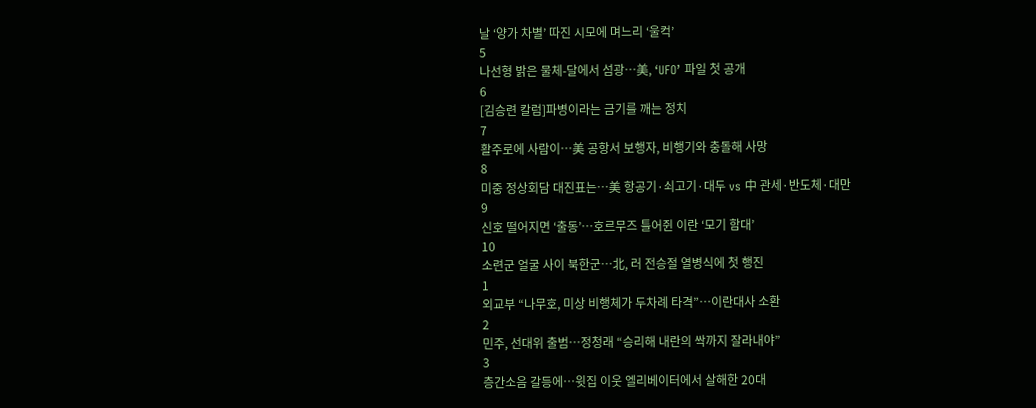날 ‘양가 차별’ 따진 시모에 며느리 ‘울컥’
5
나선형 밝은 물체-달에서 섬광…美, ‘UFO’ 파일 첫 공개
6
[김승련 칼럼]파병이라는 금기를 깨는 정치
7
활주로에 사람이…美 공항서 보행자, 비행기와 충돌해 사망
8
미중 정상회담 대진표는…美 항공기·쇠고기·대두 vs 中 관세·반도체·대만
9
신호 떨어지면 ‘출동’…호르무즈 틀어쥔 이란 ‘모기 함대’
10
소련군 얼굴 사이 북한군…北, 러 전승절 열병식에 첫 행진
1
외교부 “나무호, 미상 비행체가 두차례 타격”…이란대사 소환
2
민주, 선대위 출범…정청래 “승리해 내란의 싹까지 잘라내야”
3
층간소음 갈등에…윗집 이웃 엘리베이터에서 살해한 20대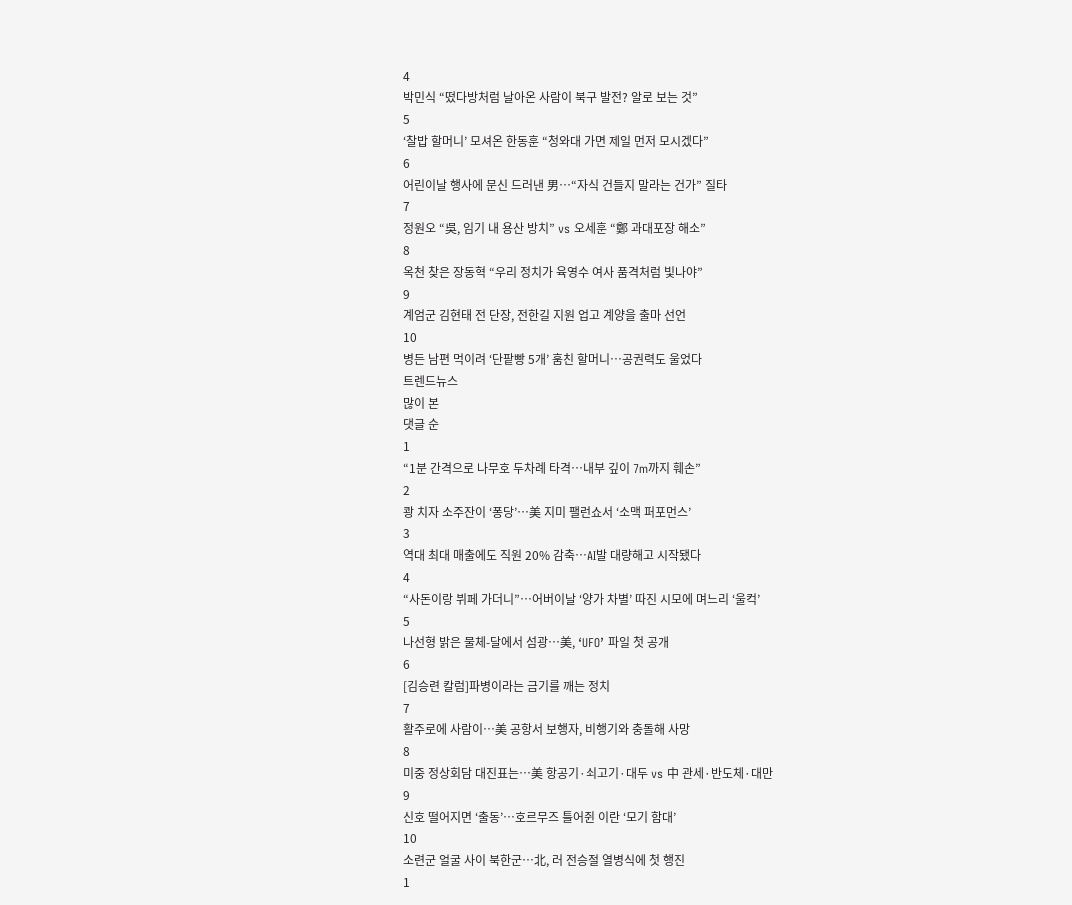4
박민식 “떴다방처럼 날아온 사람이 북구 발전? 알로 보는 것”
5
‘찰밥 할머니’ 모셔온 한동훈 “청와대 가면 제일 먼저 모시겠다”
6
어린이날 행사에 문신 드러낸 男…“자식 건들지 말라는 건가” 질타
7
정원오 “吳, 임기 내 용산 방치” vs 오세훈 “鄭 과대포장 해소”
8
옥천 찾은 장동혁 “우리 정치가 육영수 여사 품격처럼 빛나야”
9
계엄군 김현태 전 단장, 전한길 지원 업고 계양을 출마 선언
10
병든 남편 먹이려 ‘단팥빵 5개’ 훔친 할머니…공권력도 울었다
트렌드뉴스
많이 본
댓글 순
1
“1분 간격으로 나무호 두차례 타격…내부 깊이 7m까지 훼손”
2
쾅 치자 소주잔이 ‘퐁당’…美 지미 팰런쇼서 ‘소맥 퍼포먼스’
3
역대 최대 매출에도 직원 20% 감축…AI발 대량해고 시작됐다
4
“사돈이랑 뷔페 가더니”…어버이날 ‘양가 차별’ 따진 시모에 며느리 ‘울컥’
5
나선형 밝은 물체-달에서 섬광…美, ‘UFO’ 파일 첫 공개
6
[김승련 칼럼]파병이라는 금기를 깨는 정치
7
활주로에 사람이…美 공항서 보행자, 비행기와 충돌해 사망
8
미중 정상회담 대진표는…美 항공기·쇠고기·대두 vs 中 관세·반도체·대만
9
신호 떨어지면 ‘출동’…호르무즈 틀어쥔 이란 ‘모기 함대’
10
소련군 얼굴 사이 북한군…北, 러 전승절 열병식에 첫 행진
1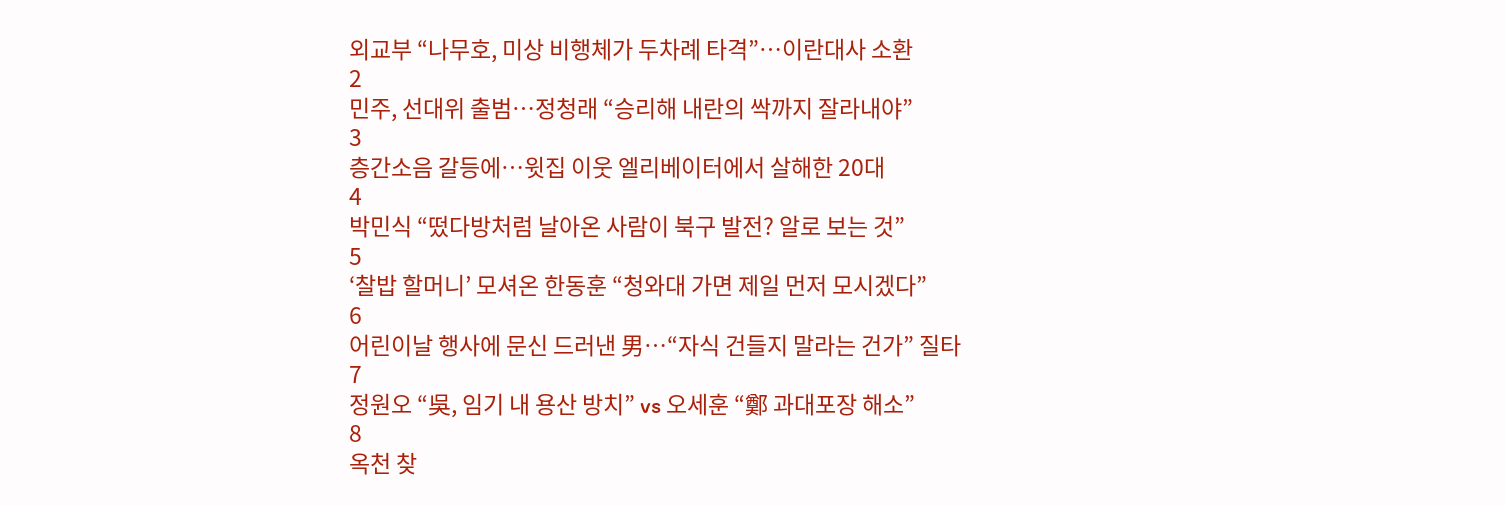외교부 “나무호, 미상 비행체가 두차례 타격”…이란대사 소환
2
민주, 선대위 출범…정청래 “승리해 내란의 싹까지 잘라내야”
3
층간소음 갈등에…윗집 이웃 엘리베이터에서 살해한 20대
4
박민식 “떴다방처럼 날아온 사람이 북구 발전? 알로 보는 것”
5
‘찰밥 할머니’ 모셔온 한동훈 “청와대 가면 제일 먼저 모시겠다”
6
어린이날 행사에 문신 드러낸 男…“자식 건들지 말라는 건가” 질타
7
정원오 “吳, 임기 내 용산 방치” vs 오세훈 “鄭 과대포장 해소”
8
옥천 찾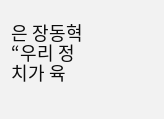은 장동혁 “우리 정치가 육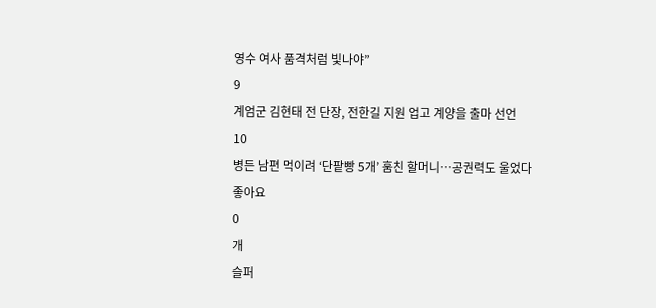영수 여사 품격처럼 빛나야”
9
계엄군 김현태 전 단장, 전한길 지원 업고 계양을 출마 선언
10
병든 남편 먹이려 ‘단팥빵 5개’ 훔친 할머니…공권력도 울었다
좋아요
0
개
슬퍼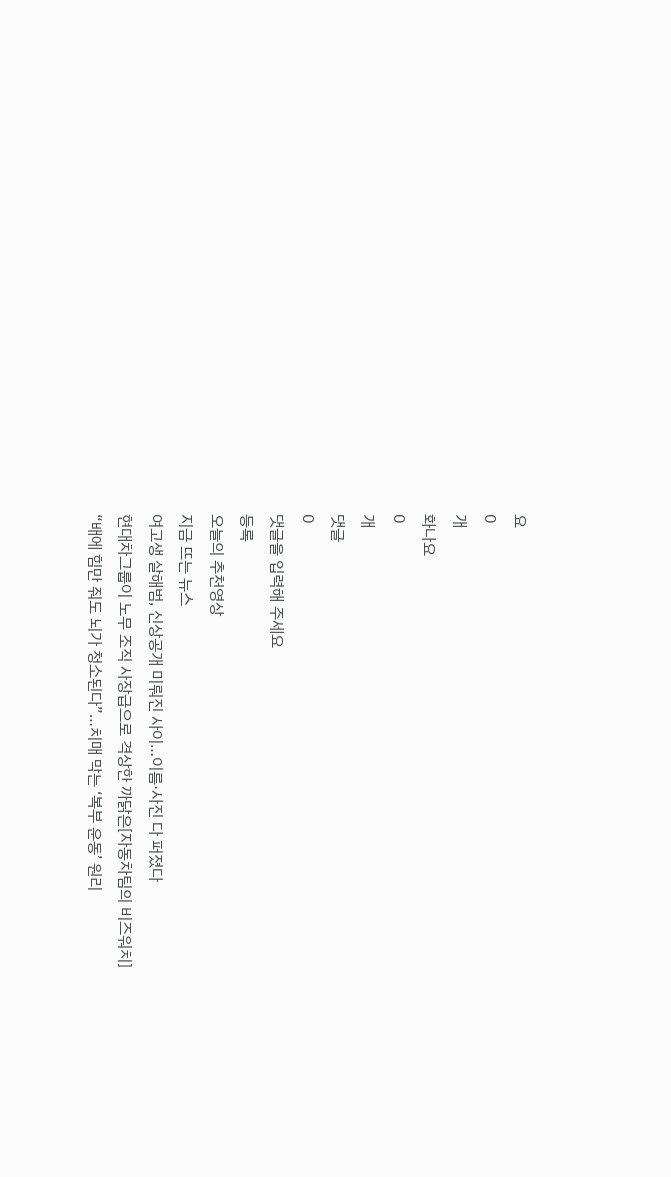요
0
개
화나요
0
개
댓글
0
댓글을 입력해 주세요
등록
오늘의 추천영상
지금 뜨는 뉴스
여고생 살해범, 신상공개 미뤄진 사이…이름·사진 다 퍼졌다
현대차그룹이 노무 조직 사장급으로 격상한 까닭은[자동차팀의 비즈워치]
“배에 힘만 줘도 뇌가 청소된다”…치매 막는 ‘복부 운동’ 원리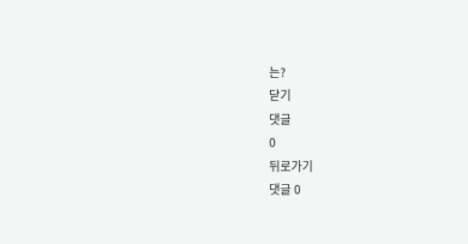는?
닫기
댓글
0
뒤로가기
댓글 0